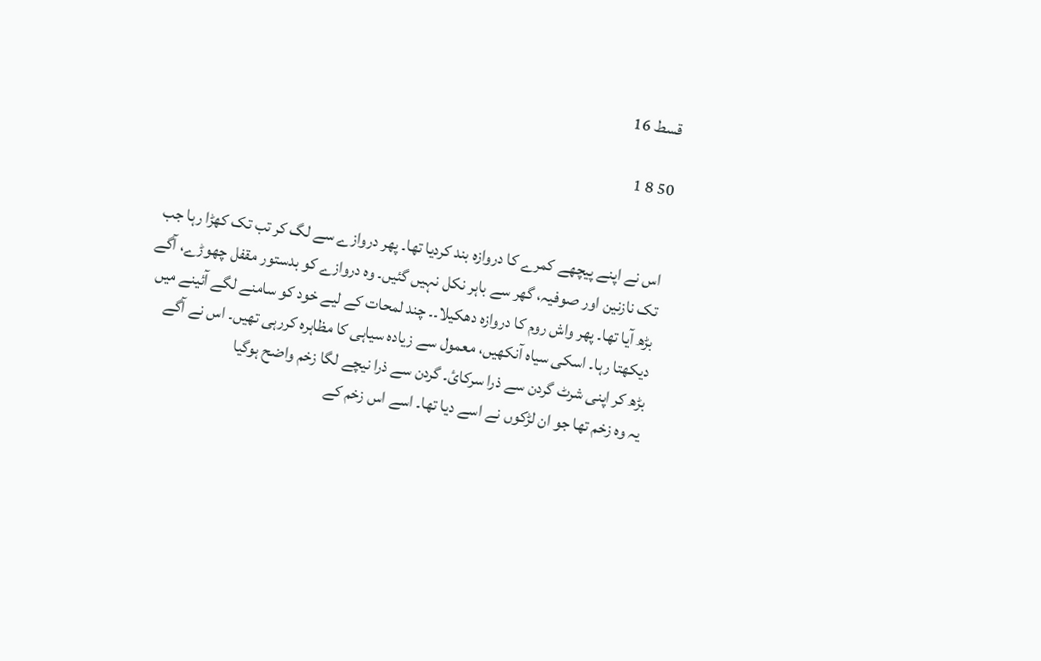قسط 16

50 8 1


اس نے اپنے پیچھے کمرے کا دروازہ بند کردیا تھا۔ پھر دروازے سے لگ کر تب تک کھڑا رہا جب تک نازنین اور صوفیہ، گھر سے باہر نکل نہیں گئیں۔ وہ دروازے کو بدستور مقفل چھوڑے، آگے بڑھ آیا تھا۔ پھر واش روم کا دروازہ دھکیلا۔۔ چند لمحات کے لیے خود کو سامنے لگے آئینے میں دیکھتا رہا۔ اسکی سیاہ آنکھیں، معمول سے زیادہ سیاہی کا مظاہرہ کررہی تھیں۔ اس نے آگے بڑھ کر اپنی شرٹ گردن سے ذرا سرکائ۔ گردن سے ذرا نیچے لگا زخم واضح ہوگیا
یہ وہ زخم تھا جو ان لڑکوں نے اسے دیا تھا۔ اسے اس زخم کے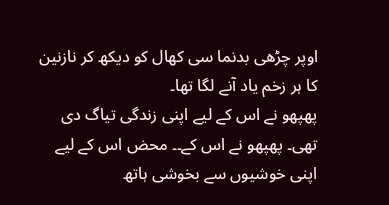اوپر چڑھی بدنما سی کھال کو دیکھ کر نازنین کا ہر زخم یاد آنے لگا تھا۔
پھپھو نے اس کے لیے اپنی زندگی تیاگ دی تھی۔ پھپھو نے اس کے۔۔ محض اس کے لیے اپنی خوشیوں سے بخوشی ہاتھ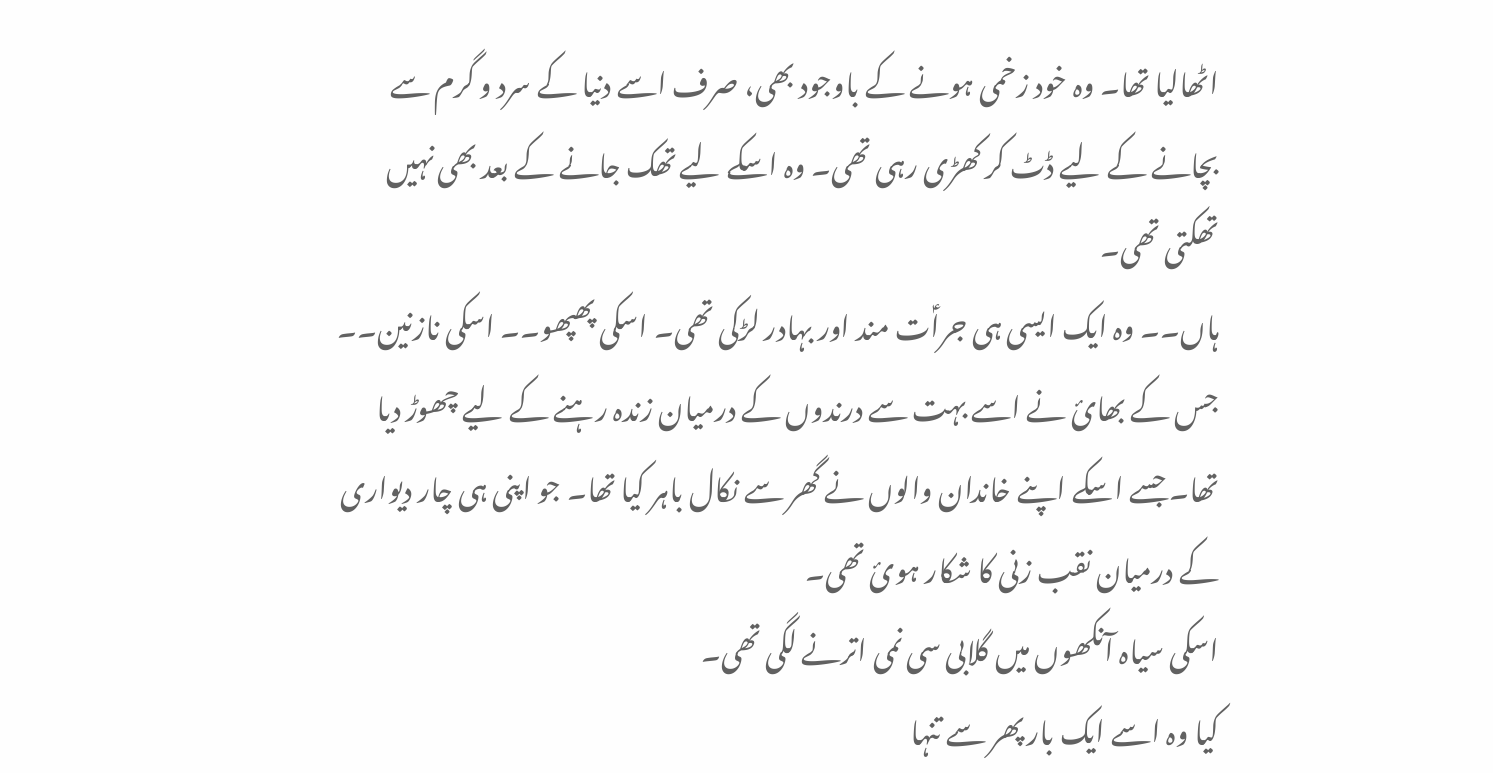اٹھالیا تھا۔ وہ خود زخمی ہونے کے باوجود بھی، صرف اسے دنیا کے سرد و گرم سے بچانے کے لیے ڈٹ کر کھڑی رہی تھی۔ وہ اسکے لیے تھک جانے کے بعد بھی نہیں تھکتی تھی۔
ہاں۔۔ وہ ایک ایسی ہی جراؑت مند اور بہادر لڑکی تھی۔ اسکی پھپھو۔۔ اسکی نازنین۔۔
جس کے بھائ نے اسے بہت سے درندوں کے درمیان زندہ رہنے کے لیے چھوڑ دیا تھا۔ جسے اسکے اپنے خاندان والوں نے گھر سے نکال باہر کیا تھا۔ جو اپنی ہی چار دیواری کے درمیان نقب زنی کا شکار ہوئ تھی۔
اسکی سیاہ آنکھوں میں گلابی سی نمی اترنے لگی تھی۔
کیا وہ اسے ایک بار پھر سے تنہا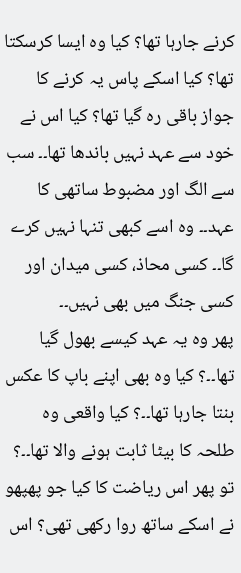کرنے جارہا تھا؟ کیا وہ ایسا کرسکتا تھا؟ کیا اسکے پاس یہ کرنے کا جواز باقی رہ گیا تھا؟ کیا اس نے خود سے عہد نہیں باندھا تھا۔۔ سب سے الگ اور مضبوط ساتھی کا عہد۔۔ وہ اسے کبھی تنہا نہیں کرے گا۔۔ کسی محاذ، کسی میدان اور کسی جنگ میں بھی نہیں۔۔
پھر وہ یہ عہد کیسے بھول گیا تھا۔۔؟ کیا وہ بھی اپنے باپ کا عکس بنتا جارہا تھا۔۔؟ کیا واقعی وہ طلحہ کا بیٹا ثابت ہونے والا تھا۔۔؟ تو پھر اس ریاضت کا کیا جو پھپھو نے اسکے ساتھ روا رکھی تھی؟ اس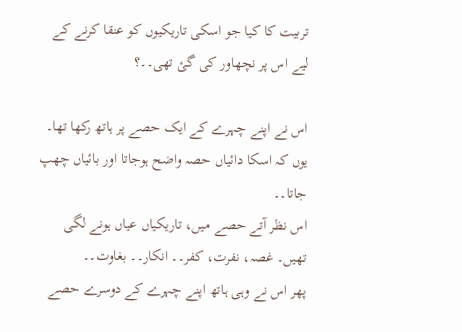تربیت کا کیا جو اسکی تاریکیوں کو عنقا کرنے کے لیے اس پر نچھاور کی گئ تھی۔۔؟

اس نے اپنے چہرے کے ایک حصے پر ہاتھ رکھا تھا۔ یوں کہ اسکا دائیاں حصہ واضح ہوجاتا اور بائیاں چھپ جاتا۔۔
اس نظر آتے حصے میں، تاریکیاں عیاں ہونے لگی تھیں۔ غصہ، نفرت، کفر۔۔ انکار۔۔ بغاوت۔۔
پھر اس نے وہی ہاتھ اپنے چہرے کے دوسرے حصے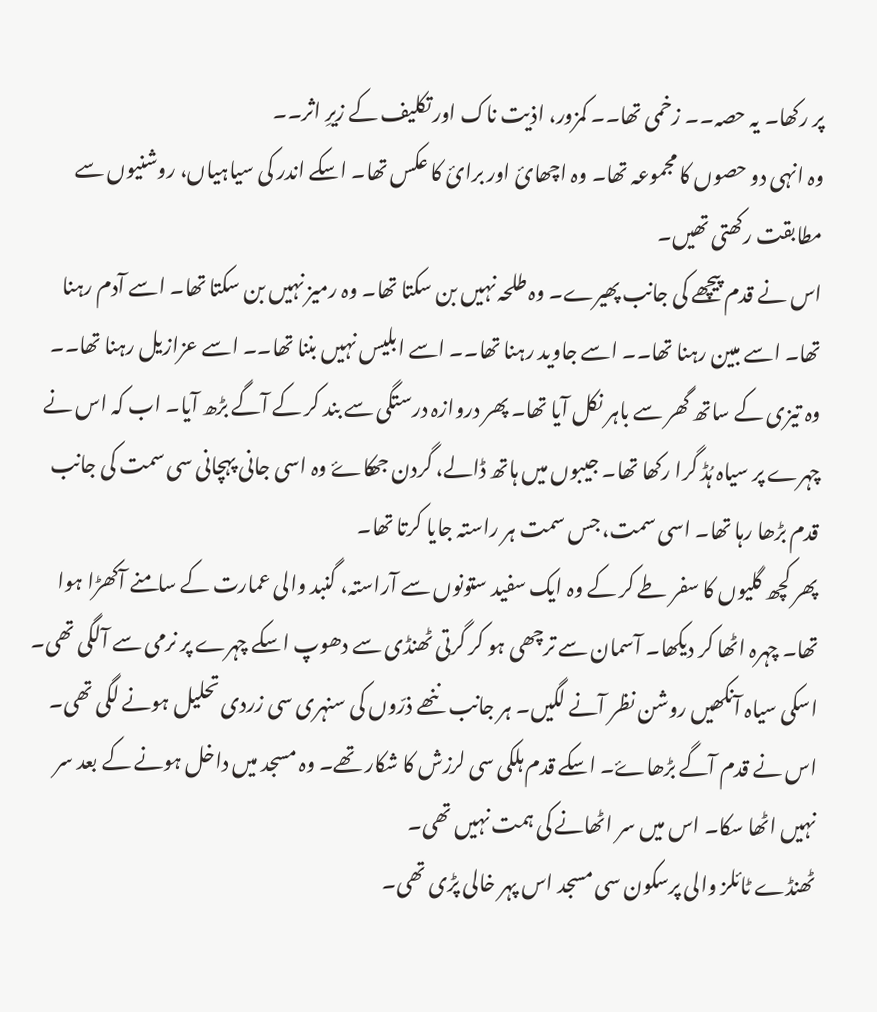پر رکھا۔ یہ حصہ۔۔ زخمی تھا۔۔ کمزور، اذیت ناک اور تکلیف کے زیرِ اثر۔۔
وہ انہی دو حصوں کا مجموعہ تھا۔ وہ اچھائ اور برائ کا عکس تھا۔ اسکے اندر کی سیاہیاں، روشنیوں سے مطابقت رکھتی تھیں۔
اس نے قدم پیچھے کی جانب پھیرے۔ وہ طلحہ نہیں بن سکتا تھا۔ وہ رمیز نہیں بن سکتا تھا۔ اسے آدم رہنا تھا۔ اسے مبین رہنا تھا۔۔ اسے جاوید رہنا تھا۔۔ اسے ابلیس نہیں بننا تھا۔۔ اسے عزازیل رہنا تھا۔۔
وہ تیزی کے ساتھ گھر سے باہر نکل آیا تھا۔ پھر دروازہ درستگی سے بند کر کے آگے بڑھ آیا۔ اب کہ اس نے چہرے پر سیاہ ہُڈ گرا رکھا تھا۔ جیبوں میں ہاتھ ڈالے، گردن جھکاۓ وہ اسی جانی پہچانی سی سمت کی جانب قدم بڑھا رہا تھا۔ اسی سمت، جس سمت ہر راستہ جایا کرتا تھا۔
پھر کچھ گلیوں کا سفر طے کر کے وہ ایک سفید ستونوں سے آراستہ، گنبد والی عمارت کے سامنے آکھڑا ہوا تھا۔ چہرہ اٹھا کر دیکھا۔ آسمان سے ترچھی ہو کر گرتی ٹھنڈی سے دھوپ اسکے چہرے پر نرمی سے آلگی تھی۔ اسکی سیاہ آنکھیں روشن نظر آنے لگیں۔ ہر جانب ننھے ذرّوں کی سنہری سی زردی تحلیل ہونے لگی تھی۔
اس نے قدم آگے بڑھاۓ۔ اسکے قدم ہلکی سی لرزش کا شکار تھے۔ وہ مسجد میں داخل ہونے کے بعد سر نہیں اٹھا سکا۔ اس میں سر اٹھانے کی ہمت نہیں تھی۔
ٹھنڈے ٹائلز والی پرسکون سی مسجد اس پہر خالی پڑی تھی۔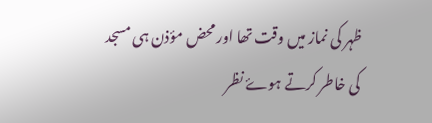ظہر کی نماز میں وقت تھا اور محض مؤذن ہی مسجد کی خاطر کرتے ہوۓ نظر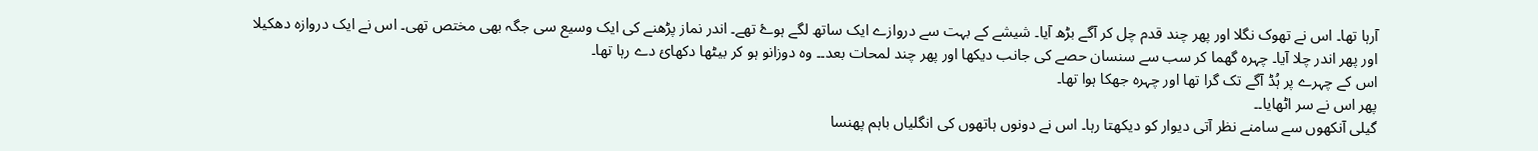آرہا تھا۔ اس نے تھوک نگلا اور پھر چند قدم چل کر آگے بڑھ آیا۔ شیشے کے بہت سے دروازے ایک ساتھ لگے ہوۓ تھے۔ اندر نماز پڑھنے کی ایک وسیع سی جگہ بھی مختص تھی۔ اس نے ایک دروازہ دھکیلا اور پھر اندر چلا آیا۔ چہرہ گھما کر سب سے سنسان حصے کی جانب دیکھا اور پھر چند لمحات بعد۔۔ وہ دوزانو ہو کر بیٹھا دکھائ دے رہا تھا۔
اس کے چہرے پر ہُڈ آگے تک گرا تھا اور چہرہ جھکا ہوا تھا۔
پھر اس نے سر اٹھایا۔۔
گیلی آنکھوں سے سامنے نظر آتی دیوار کو دیکھتا رہا۔ اس نے دونوں ہاتھوں کی انگلیاں باہم پھنسا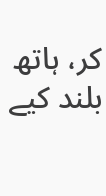کر، ہاتھ بلند کیے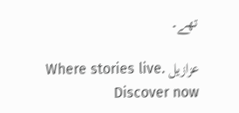تھے۔

عزازیل Where stories live. Discover now